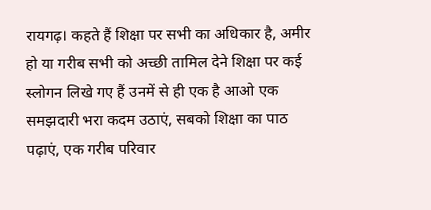रायगढ़। कहते हैं शिक्षा पर सभी का अधिकार है, अमीर हो या गरीब सभी को अच्छी तामिल देने शिक्षा पर कई स्लोगन लिखे गए हैं उनमें से ही एक है आओ एक समझदारी भरा कदम उठाएं, सबको शिक्षा का पाठ पढ़ाएं, एक गरीब परिवार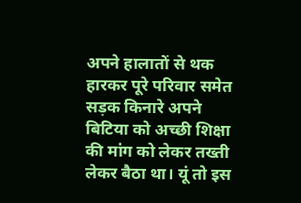अपने हालातों से थक हारकर पूरे परिवार समेत सड़क किनारे अपने बिटिया को अच्छी शिक्षा की मांग को लेकर तख्ती लेकर बैठा था। यूं तो इस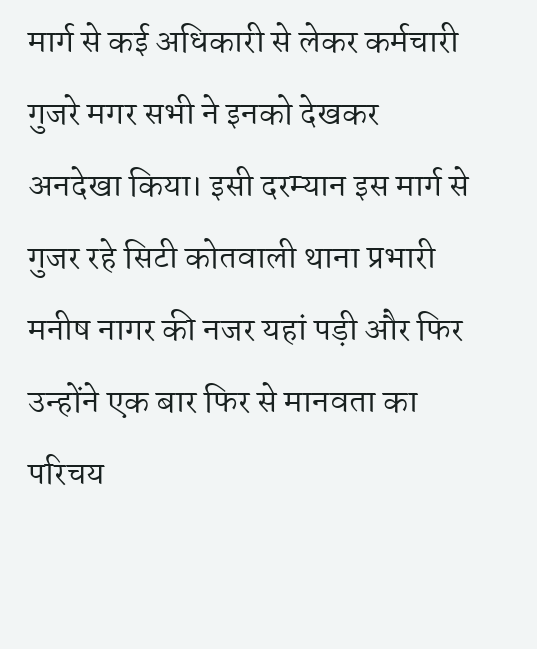मार्ग से कई अधिकारी से लेकर कर्मचारी गुजरे मगर सभी ने इनको देखकर अनदेखा किया। इसी दरम्यान इस मार्ग से गुजर रहे सिटी कोतवाली थाना प्रभारी मनीष नागर की नजर यहां पड़ी और फिर उन्होंने एक बार फिर से मानवता का परिचय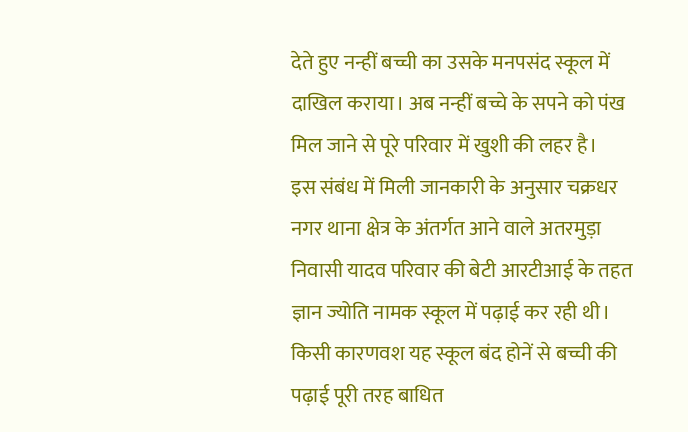देते हुए नन्हीं बच्ची का उसके मनपसंद स्कूल में दाखिल कराया। अब नन्हीं बच्चे के सपने को पंख मिल जाने से पूरे परिवार में खुशी की लहर है।
इस संबंध में मिली जानकारी के अनुसार चक्रधर नगर थाना क्षेत्र के अंतर्गत आने वाले अतरमुड़ा निवासी यादव परिवार की बेटी आरटीआई के तहत ज्ञान ज्योति नामक स्कूल में पढ़ाई कर रही थी। किसी कारणवश यह स्कूल बंद होनें से बच्ची की पढ़ाई पूरी तरह बाधित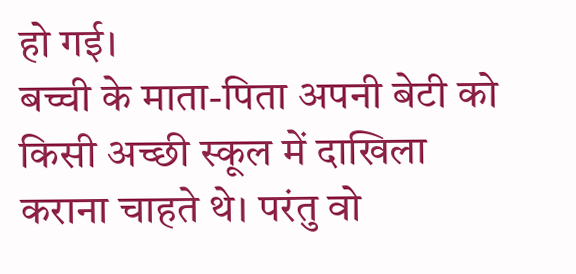हो गई।
बच्ची के माता-पिता अपनी बेटी को किसी अच्छी स्कूल में दाखिला कराना चाहते थे। परंतु वो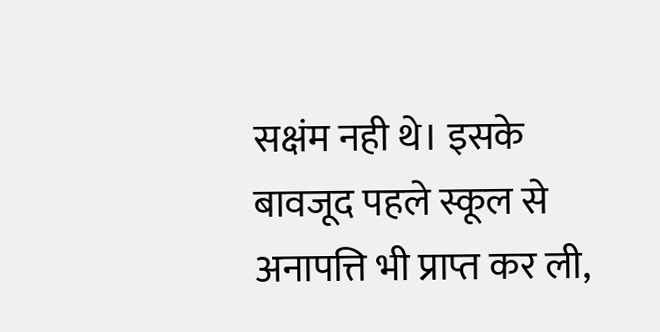सक्षंम नही थे। इसके बावजूद पहले स्कूल से अनापत्ति भी प्राप्त कर ली,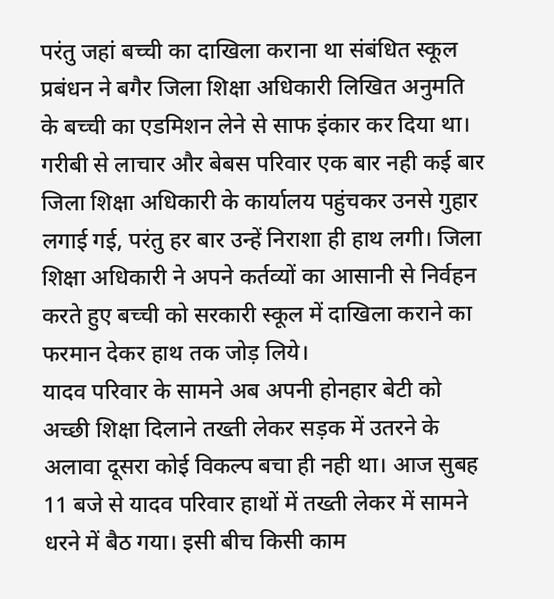परंतु जहां बच्ची का दाखिला कराना था संबंधित स्कूल प्रबंधन ने बगैर जिला शिक्षा अधिकारी लिखित अनुमति के बच्ची का एडमिशन लेने से साफ इंकार कर दिया था। गरीबी से लाचार और बेबस परिवार एक बार नही कई बार जिला शिक्षा अधिकारी के कार्यालय पहुंचकर उनसे गुहार लगाई गई, परंतु हर बार उन्हें निराशा ही हाथ लगी। जिला शिक्षा अधिकारी ने अपने कर्तव्यों का आसानी से निर्वहन करते हुए बच्ची को सरकारी स्कूल में दाखिला कराने का फरमान देकर हाथ तक जोड़ लिये।
यादव परिवार के सामने अब अपनी होनहार बेटी को अच्छी शिक्षा दिलाने तख्ती लेकर सड़क में उतरने के अलावा दूसरा कोई विकल्प बचा ही नही था। आज सुबह 11 बजे से यादव परिवार हाथों में तख्ती लेकर में सामने धरने में बैठ गया। इसी बीच किसी काम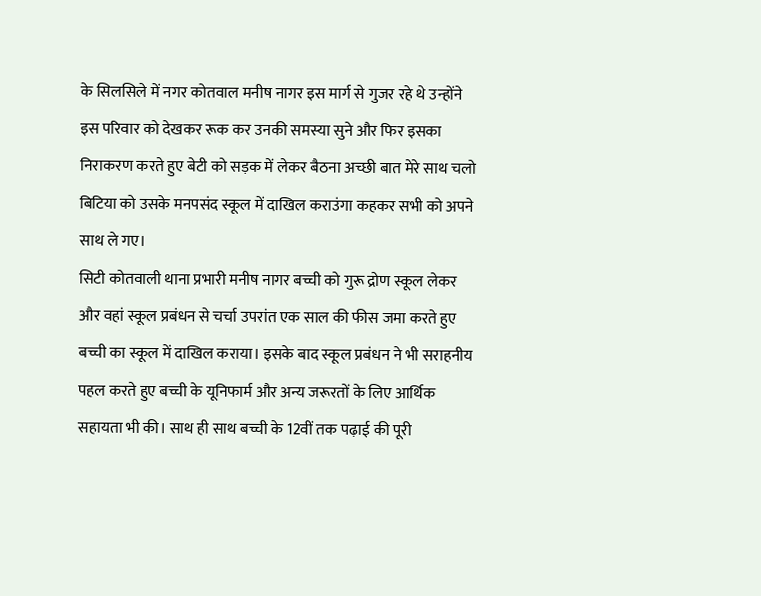के सिलसिले में नगर कोतवाल मनीष नागर इस मार्ग से गुजर रहे थे उन्होंने इस परिवार को देखकर रूक कर उनकी समस्या सुने और फिर इसका निराकरण करते हुए बेटी को सड़क में लेकर बैठना अच्छी बात मेरे साथ चलो बिटिया को उसके मनपसंद स्कूल में दाखिल कराउंगा कहकर सभी को अपने साथ ले गए।
सिटी कोतवाली थाना प्रभारी मनीष नागर बच्ची को गुरू द्रोण स्कूल लेकर और वहां स्कूल प्रबंधन से चर्चा उपरांत एक साल की फीस जमा करते हुए बच्ची का स्कूल में दाखिल कराया। इसके बाद स्कूल प्रबंधन ने भी सराहनीय पहल करते हुए बच्ची के यूनिफार्म और अन्य जरूरतों के लिए आर्थिक सहायता भी की। साथ ही साथ बच्ची के 12वीं तक पढ़ाई की पूरी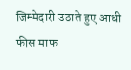जिम्मेदारी उठाते हुए आधी फीस माफ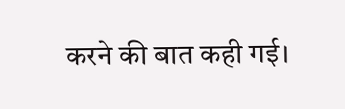करने की बात कही गई।